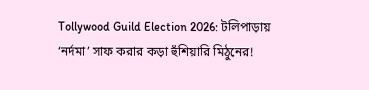Tollywood Guild Election 2026: টলিপাড়ায় ‘নর্দমা’ সাফ করার কড়া হুঁশিয়ারি মিঠুনের!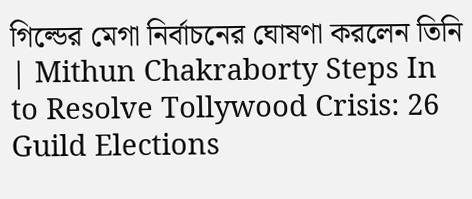গিল্ডের মেগা নির্বাচনের ঘোষণা করলেন তিনি | Mithun Chakraborty Steps In to Resolve Tollywood Crisis: 26 Guild Elections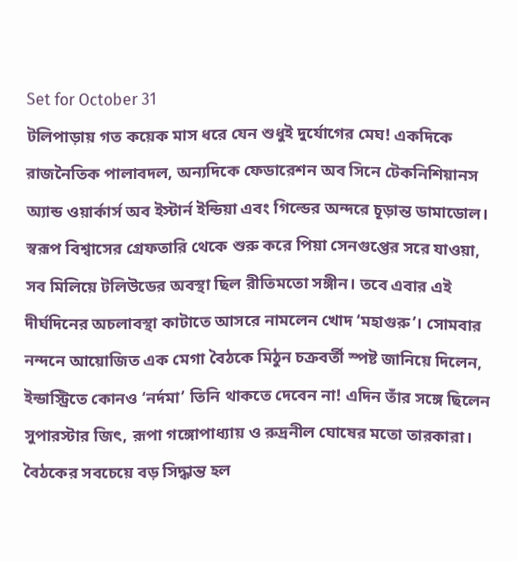Set for October 31
টলিপাড়ায় গত কয়েক মাস ধরে যেন শুধুই দুর্যোগের মেঘ! একদিকে রাজনৈতিক পালাবদল, অন্যদিকে ফেডারেশন অব সিনে টেকনিশিয়ানস অ্যান্ড ওয়ার্কার্স অব ইস্টার্ন ইন্ডিয়া এবং গিল্ডের অন্দরে চূড়ান্ত ডামাডোল। স্বরূপ বিশ্বাসের গ্রেফতারি থেকে শুরু করে পিয়া সেনগুপ্তের সরে যাওয়া, সব মিলিয়ে টলিউডের অবস্থা ছিল রীতিমতো সঙ্গীন। তবে এবার এই দীর্ঘদিনের অচলাবস্থা কাটাতে আসরে নামলেন খোদ ‘মহাগুরু’। সোমবার নন্দনে আয়োজিত এক মেগা বৈঠকে মিঠুন চক্রবর্তী স্পষ্ট জানিয়ে দিলেন, ইন্ডাস্ট্রিতে কোনও ‘নর্দমা’ তিনি থাকতে দেবেন না! এদিন তাঁর সঙ্গে ছিলেন সুপারস্টার জিৎ, রূপা গঙ্গোপাধ্যায় ও রুদ্রনীল ঘোষের মতো তারকারা।
বৈঠকের সবচেয়ে বড় সিদ্ধান্ত হল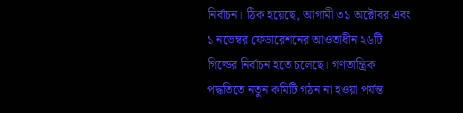নির্বাচন। ঠিক হয়েছে, আগামী ৩১ অক্টোবর এবং ১ নভেম্বর ফেডারেশনের আওতাধীন ২৬টি গিল্ডের নির্বাচন হতে চলেছে। গণতান্ত্রিক পদ্ধতিতে নতুন কমিটি গঠন না হওয়া পর্যন্ত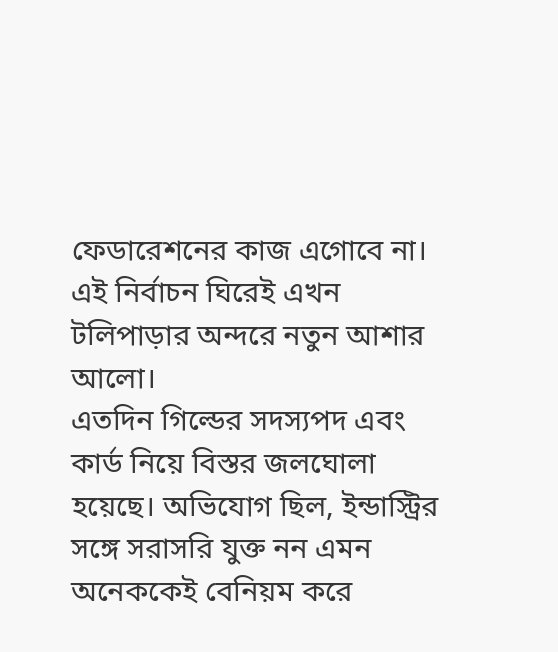ফেডারেশনের কাজ এগোবে না। এই নির্বাচন ঘিরেই এখন টলিপাড়ার অন্দরে নতুন আশার আলো।
এতদিন গিল্ডের সদস্যপদ এবং কার্ড নিয়ে বিস্তর জলঘোলা হয়েছে। অভিযোগ ছিল, ইন্ডাস্ট্রির সঙ্গে সরাসরি যুক্ত নন এমন অনেককেই বেনিয়ম করে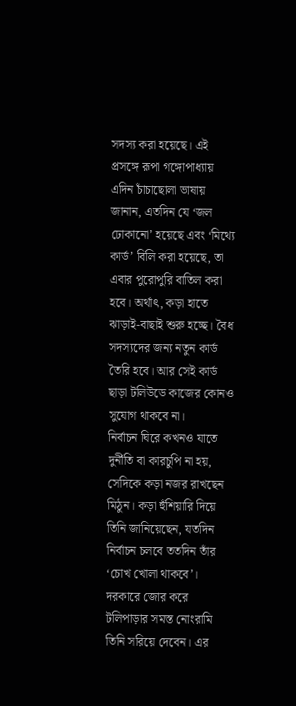সদস্য করা হয়েছে। এই প্রসঙ্গে রূপা গঙ্গোপাধ্যায় এদিন চাঁচাছোলা ভাষায় জানান, এতদিন যে ‘জল ঢোকানো’ হয়েছে এবং ‘মিথ্যে কার্ড’ বিলি করা হয়েছে, তা এবার পুরোপুরি বাতিল করা হবে। অর্থাৎ, কড়া হাতে ঝাড়াই-বাছাই শুরু হচ্ছে। বৈধ সদস্যদের জন্য নতুন কার্ড তৈরি হবে। আর সেই কার্ড ছাড়া টলিউডে কাজের কোনও সুযোগ থাকবে না।
নির্বাচন ঘিরে কখনও যাতে দুর্নীতি বা কারচুপি না হয়, সেদিকে কড়া নজর রাখছেন মিঠুন। কড়া হুঁশিয়ারি দিয়ে তিনি জানিয়েছেন, যতদিন নির্বাচন চলবে ততদিন তাঁর ‘চোখ খোলা থাকবে’। দরকারে জোর করে টলিপাড়ার সমস্ত নোংরামি তিনি সরিয়ে দেবেন। এর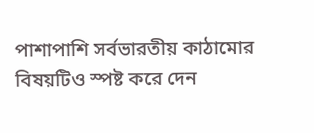পাশাপাশি সর্বভারতীয় কাঠামোর বিষয়টিও স্পষ্ট করে দেন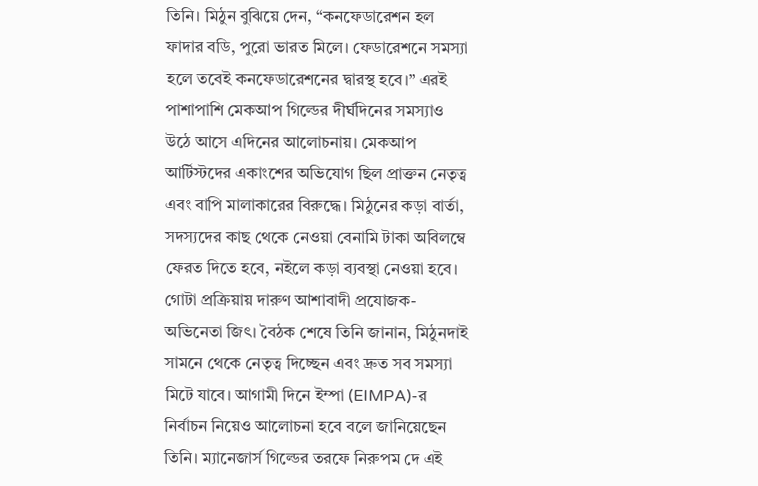তিনি। মিঠুন বুঝিয়ে দেন, “কনফেডারেশন হল ফাদার বডি, পুরো ভারত মিলে। ফেডারেশনে সমস্যা হলে তবেই কনফেডারেশনের দ্বারস্থ হবে।” এরই পাশাপাশি মেকআপ গিল্ডের দীর্ঘদিনের সমস্যাও উঠে আসে এদিনের আলোচনায়। মেকআপ আর্টিস্টদের একাংশের অভিযোগ ছিল প্রাক্তন নেতৃত্ব এবং বাপি মালাকারের বিরুদ্ধে। মিঠুনের কড়া বার্তা, সদস্যদের কাছ থেকে নেওয়া বেনামি টাকা অবিলম্বে ফেরত দিতে হবে, নইলে কড়া ব্যবস্থা নেওয়া হবে।
গোটা প্রক্রিয়ায় দারুণ আশাবাদী প্রযোজক-অভিনেতা জিৎ। বৈঠক শেষে তিনি জানান, মিঠুনদাই সামনে থেকে নেতৃত্ব দিচ্ছেন এবং দ্রুত সব সমস্যা মিটে যাবে। আগামী দিনে ইম্পা (EIMPA)-র নির্বাচন নিয়েও আলোচনা হবে বলে জানিয়েছেন তিনি। ম্যানেজার্স গিল্ডের তরফে নিরুপম দে এই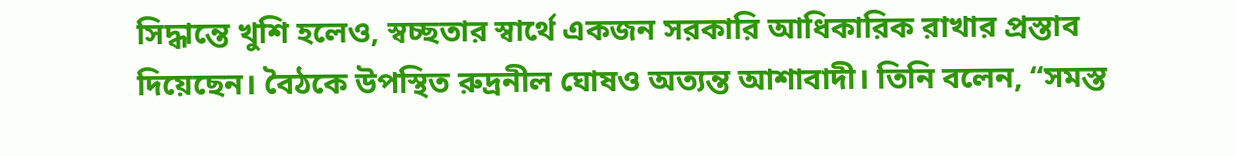সিদ্ধান্তে খুশি হলেও, স্বচ্ছতার স্বার্থে একজন সরকারি আধিকারিক রাখার প্রস্তাব দিয়েছেন। বৈঠকে উপস্থিত রুদ্রনীল ঘোষও অত্যন্ত আশাবাদী। তিনি বলেন, “সমস্ত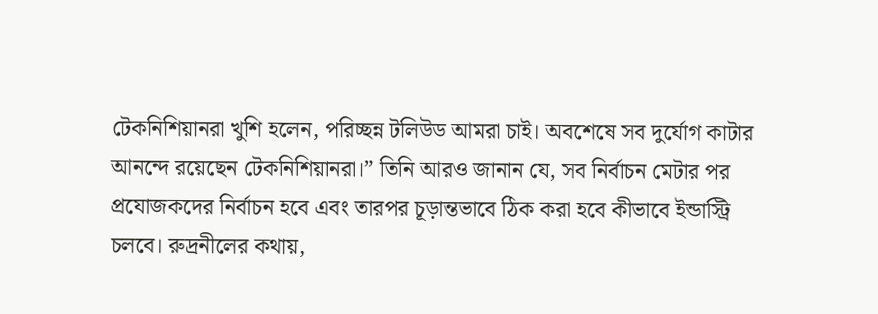টেকনিশিয়ানরা খুশি হলেন, পরিচ্ছন্ন টলিউড আমরা চাই। অবশেষে সব দুর্যোগ কাটার আনন্দে রয়েছেন টেকনিশিয়ানরা।” তিনি আরও জানান যে, সব নির্বাচন মেটার পর প্রযোজকদের নির্বাচন হবে এবং তারপর চূড়ান্তভাবে ঠিক করা হবে কীভাবে ইন্ডাস্ট্রি চলবে। রুদ্রনীলের কথায়,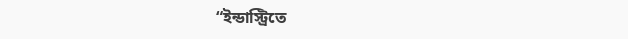“ইন্ডাস্ট্রিতে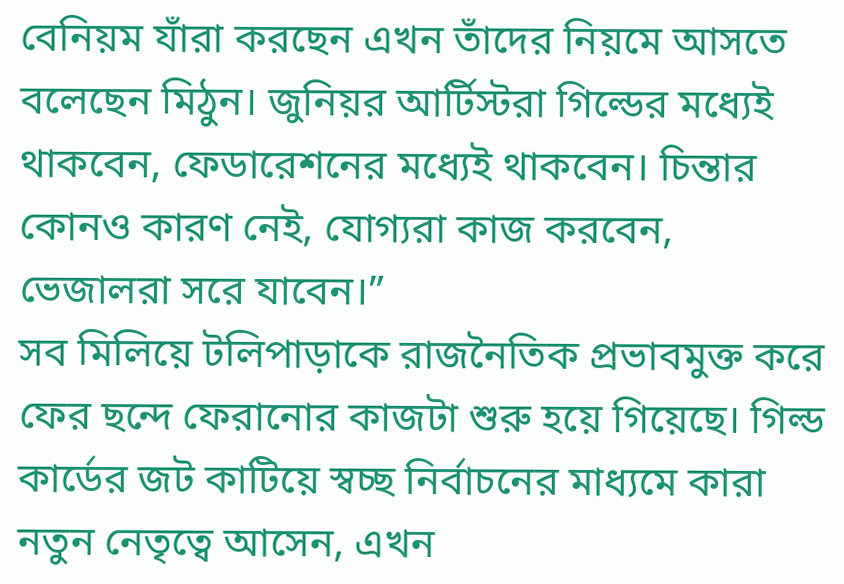বেনিয়ম যাঁরা করছেন এখন তাঁদের নিয়মে আসতে বলেছেন মিঠুন। জুনিয়র আর্টিস্টরা গিল্ডের মধ্যেই থাকবেন, ফেডারেশনের মধ্যেই থাকবেন। চিন্তার কোনও কারণ নেই, যোগ্যরা কাজ করবেন, ভেজালরা সরে যাবেন।”
সব মিলিয়ে টলিপাড়াকে রাজনৈতিক প্রভাবমুক্ত করে ফের ছন্দে ফেরানোর কাজটা শুরু হয়ে গিয়েছে। গিল্ড কার্ডের জট কাটিয়ে স্বচ্ছ নির্বাচনের মাধ্যমে কারা নতুন নেতৃত্বে আসেন, এখন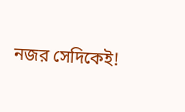নজর সেদিকেই!